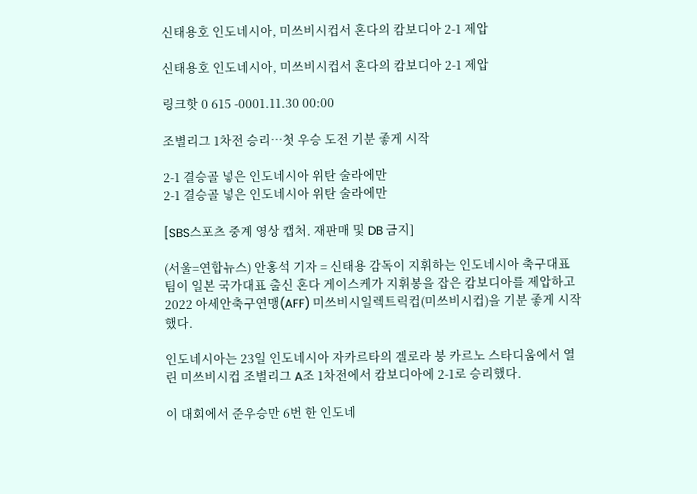신태용호 인도네시아, 미쓰비시컵서 혼다의 캄보디아 2-1 제압

신태용호 인도네시아, 미쓰비시컵서 혼다의 캄보디아 2-1 제압

링크핫 0 615 -0001.11.30 00:00

조별리그 1차전 승리…첫 우승 도전 기분 좋게 시작

2-1 결승골 넣은 인도네시아 위탄 술라에만
2-1 결승골 넣은 인도네시아 위탄 술라에만

[SBS스포츠 중계 영상 캡처. 재판매 및 DB 금지]

(서울=연합뉴스) 안홍석 기자 = 신태용 감독이 지휘하는 인도네시아 축구대표팀이 일본 국가대표 출신 혼다 게이스케가 지휘봉을 잡은 캄보디아를 제압하고 2022 아세안축구연맹(AFF) 미쓰비시일렉트릭컵(미쓰비시컵)을 기분 좋게 시작했다.

인도네시아는 23일 인도네시아 자카르타의 겔로라 붕 카르노 스타디움에서 열린 미쓰비시컵 조별리그 A조 1차전에서 캄보디아에 2-1로 승리했다.

이 대회에서 준우승만 6번 한 인도네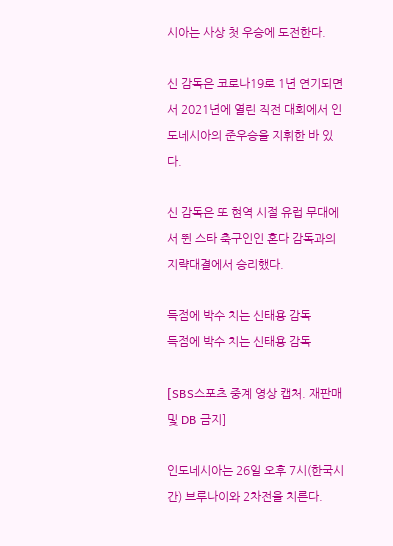시아는 사상 첫 우승에 도전한다.

신 감독은 코로나19로 1년 연기되면서 2021년에 열린 직전 대회에서 인도네시아의 준우승을 지휘한 바 있다.

신 감독은 또 현역 시절 유럽 무대에서 뛴 스타 축구인인 혼다 감독과의 지략대결에서 승리했다.

득점에 박수 치는 신태용 감독
득점에 박수 치는 신태용 감독

[SBS스포츠 중계 영상 캡처. 재판매 및 DB 금지]

인도네시아는 26일 오후 7시(한국시간) 브루나이와 2차전을 치른다.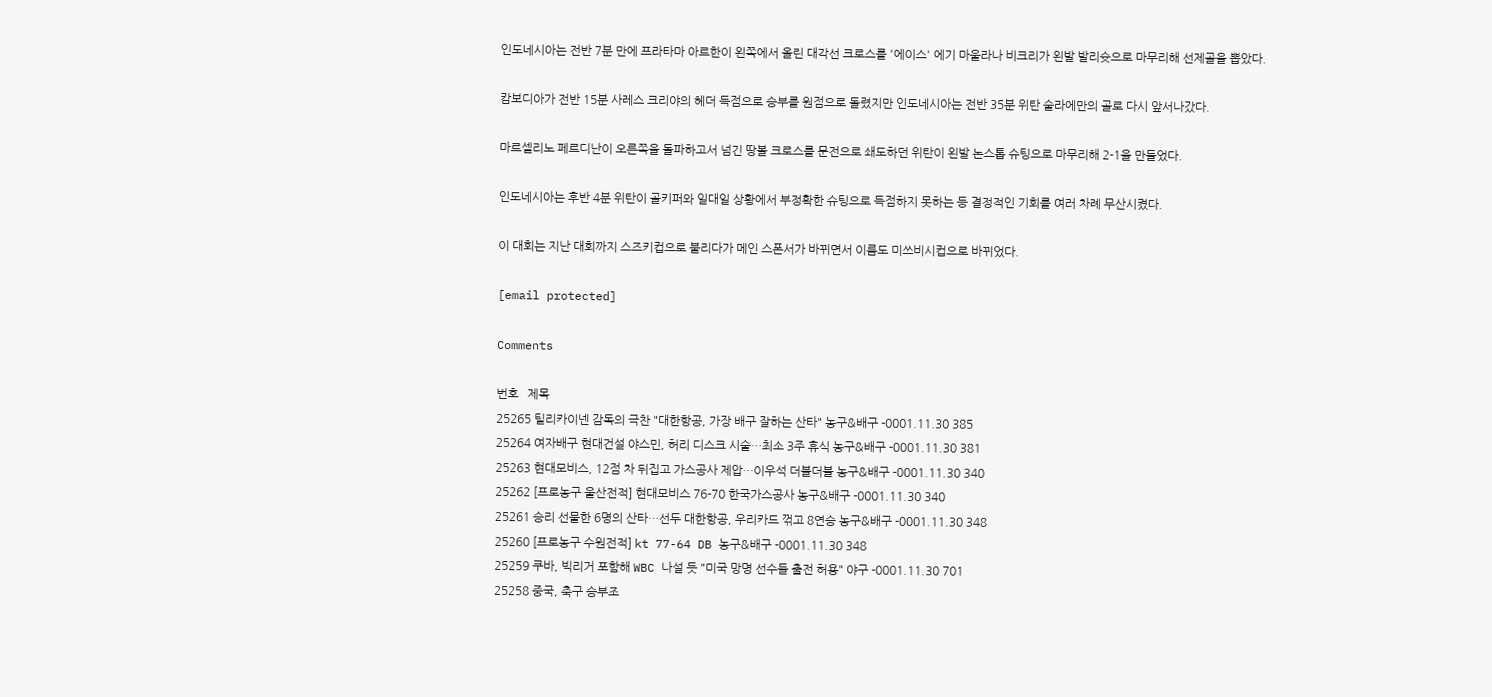인도네시아는 전반 7분 만에 프라타마 아르한이 왼쪽에서 올린 대각선 크로스를 '에이스' 에기 마울라나 비크리가 왼발 발리슛으로 마무리해 선제골을 뽑았다.

캄보디아가 전반 15분 사레스 크리야의 헤더 득점으로 승부를 원점으로 돌렸지만 인도네시아는 전반 35분 위탄 술라에만의 골로 다시 앞서나갔다.

마르셀리노 페르디난이 오른쪽을 돌파하고서 넘긴 땅볼 크로스를 문전으로 쇄도하던 위탄이 왼발 논스톱 슈팅으로 마무리해 2-1을 만들었다.

인도네시아는 후반 4분 위탄이 골키퍼와 일대일 상황에서 부정확한 슈팅으로 득점하지 못하는 등 결정적인 기회를 여러 차례 무산시켰다.

이 대회는 지난 대회까지 스즈키컵으로 불리다가 메인 스폰서가 바뀌면서 이름도 미쓰비시컵으로 바뀌었다.

[email protected]

Comments

번호   제목
25265 틸리카이넨 감독의 극찬 "대한항공, 가장 배구 잘하는 산타" 농구&배구 -0001.11.30 385
25264 여자배구 현대건설 야스민, 허리 디스크 시술…최소 3주 휴식 농구&배구 -0001.11.30 381
25263 현대모비스, 12점 차 뒤집고 가스공사 제압…이우석 더블더블 농구&배구 -0001.11.30 340
25262 [프로농구 울산전적] 현대모비스 76-70 한국가스공사 농구&배구 -0001.11.30 340
25261 승리 선물한 6명의 산타…선두 대한항공, 우리카드 꺾고 8연승 농구&배구 -0001.11.30 348
25260 [프로농구 수원전적] kt 77-64 DB 농구&배구 -0001.11.30 348
25259 쿠바, 빅리거 포함해 WBC 나설 듯 "미국 망명 선수들 출전 허용" 야구 -0001.11.30 701
25258 중국, 축구 승부조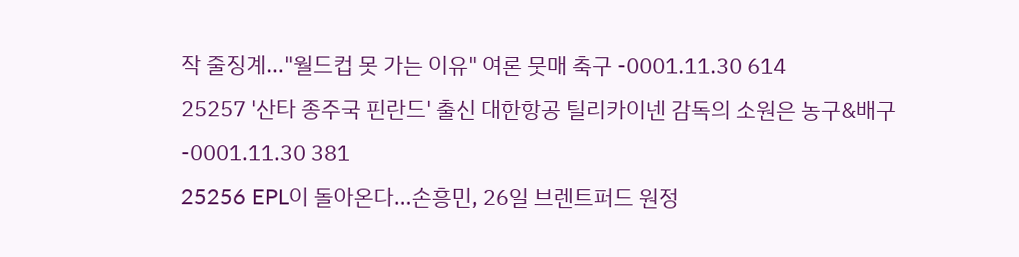작 줄징계…"월드컵 못 가는 이유" 여론 뭇매 축구 -0001.11.30 614
25257 '산타 종주국 핀란드' 출신 대한항공 틸리카이넨 감독의 소원은 농구&배구 -0001.11.30 381
25256 EPL이 돌아온다…손흥민, 26일 브렌트퍼드 원정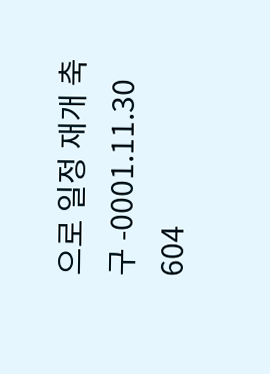으로 일정 재개 축구 -0001.11.30 604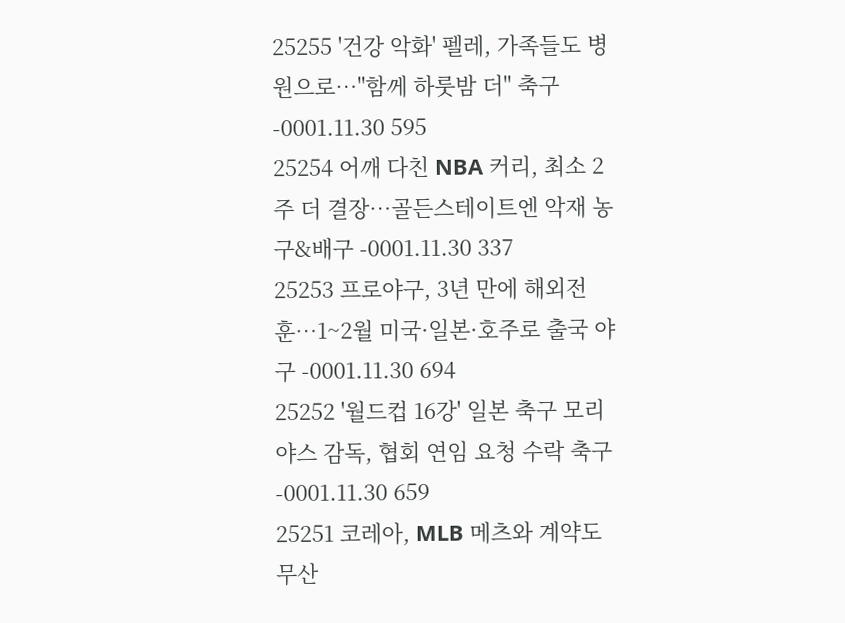25255 '건강 악화' 펠레, 가족들도 병원으로…"함께 하룻밤 더" 축구 -0001.11.30 595
25254 어깨 다친 NBA 커리, 최소 2주 더 결장…골든스테이트엔 악재 농구&배구 -0001.11.30 337
25253 프로야구, 3년 만에 해외전훈…1~2월 미국·일본·호주로 출국 야구 -0001.11.30 694
25252 '월드컵 16강' 일본 축구 모리야스 감독, 협회 연임 요청 수락 축구 -0001.11.30 659
25251 코레아, MLB 메츠와 계약도 무산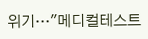위기…"메디컬테스트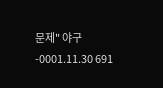문제" 야구 -0001.11.30 691